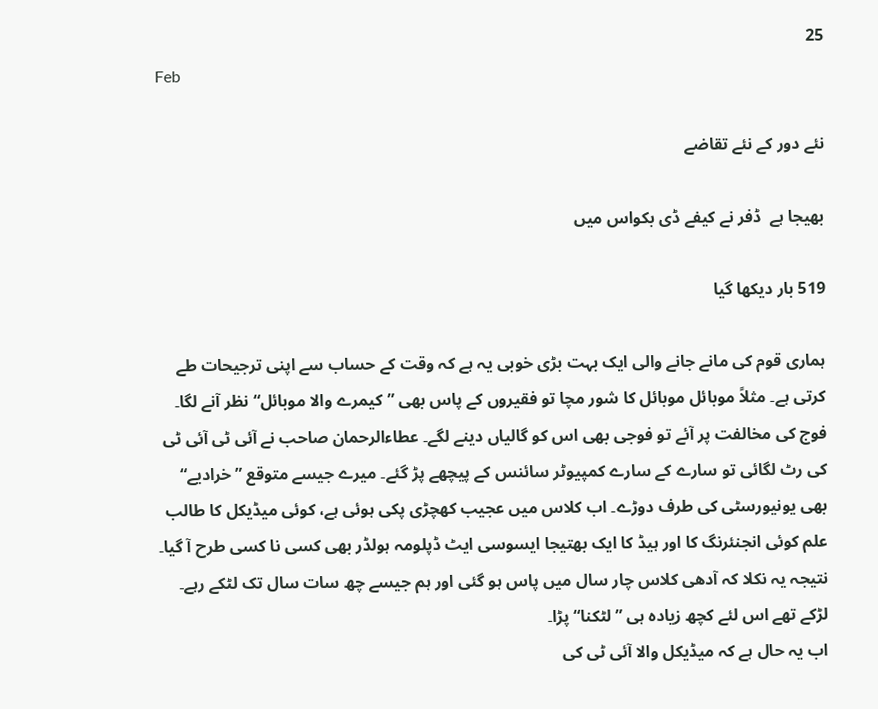25
Feb

نئے دور کے نئے تقاضے

بھیجا ہے  ڈفر نے کیفے ڈی بکواس میں

519 بار دیکھا گیا

ہماری قوم کی مانے جانے والی ایک بہت بڑی خوبی یہ ہے کہ وقت کے حساب سے اپنی ترجیحات طے کرتی ہے۔ مثلاً موبائل موبائل کا شور مچا تو فقیروں کے پاس بھی ”کیمرے والا موبائل“ نظر آنے لگا۔ فوج کی مخالفت پر آئے تو فوجی بھی اس کو گالیاں دینے لگے۔ عطاءالرحمان صاحب نے آئی ٹی آئی ٹی کی رٹ لگائی تو سارے کے سارے کمپیوٹر سائنس کے پیچھے پڑ گئے۔ میرے جیسے متوقع ”خرادیے“ بھی یونیورسٹی کی طرف دوڑے۔ اب کلاس میں عجیب کھچڑی پکی ہوئی ہے، کوئی میڈیکل کا طالب علم کوئی انجنئرنگ کا اور ہیڈ کا ایک بھتیجا ایسوسی ایٹ ڈپلومہ ہولڈر بھی کسی نا کسی طرح آ گیا۔ نتیجہ یہ نکلا کہ آدھی کلاس چار سال میں پاس ہو گئی اور ہم جیسے چھ سات سال تک لٹکے رہے۔ لڑکے تھے اس لئے کچھ زیادہ ہی ”لٹکنا“ پڑا۔
اب یہ حال ہے کہ میڈیکل والا آئی ٹی کی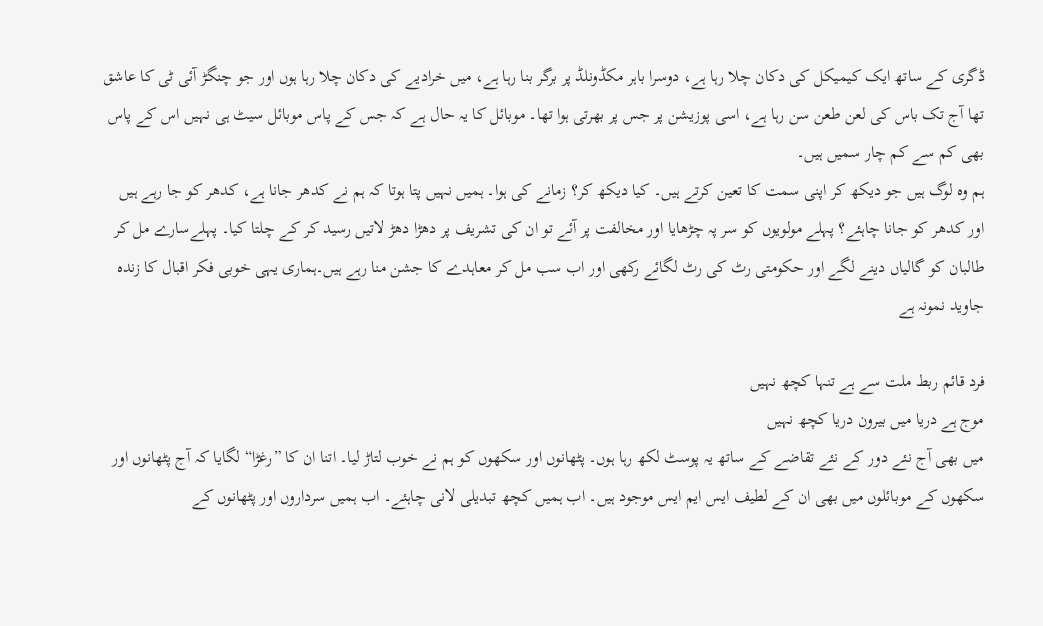ڈگری کے ساتھ ایک کیمیکل کی دکان چلا رہا ہے، دوسرا باہر مکڈونلڈ پر برگر بنا رہا ہے، میں خرادیے کی دکان چلا رہا ہوں اور جو چنگڑ آئی ٹی کا عاشق تھا آج تک باس کی لعن طعن سن رہا ہے، اسی پوزیشن پر جس پر بھرتی ہوا تھا۔ موبائل کا یہ حال ہے کہ جس کے پاس موبائل سیٹ ہی نہیں اس کے پاس بھی کم سے کم چار سمیں ہیں۔
ہم وہ لوگ ہیں جو دیکھ کر اپنی سمت کا تعین کرتے ہیں۔ کیا دیکھ کر؟ زمانے کی ہوا۔ ہمیں نہیں پتا ہوتا کہ ہم نے کدھر جانا ہے، کدھر کو جا رہے ہیں اور کدھر کو جانا چاہئے؟ پہلے مولویوں کو سر پہ چڑھایا اور مخالفت پر آئے تو ان کی تشریف پر دھڑا دھڑ لاتیں رسید کر کے چلتا کیا۔ پہلےسارے مل کر طالبان کو گالیاں دینے لگے اور حکومتی رٹ کی رٹ لگائے رکھی اور اب سب مل کر معاہدے کا جشن منا رہے ہیں۔ہماری یہی خوبی فکر اقبال کا زندہ جاوید نمونہ ہے

فرد قائم ربط ملت سے ہے تنہا کچھ نہیں
موج ہے دریا میں بیرون دریا کچھ نہیں
میں بھی آج نئے دور کے نئے تقاضے کے ساتھ یہ پوسٹ لکھ رہا ہوں۔ پٹھانوں اور سکھوں کو ہم نے خوب لتاڑ لیا۔ اتنا ان کا ”رغڑا“ لگایا کہ آج پٹھانوں اور سکھوں کے موبائلوں میں بھی ان کے لطیف ایس ایم ایس موجود ہیں۔ اب ہمیں کچھ تبدیلی لانی چاہئے۔ اب ہمیں سرداروں اور پٹھانوں کے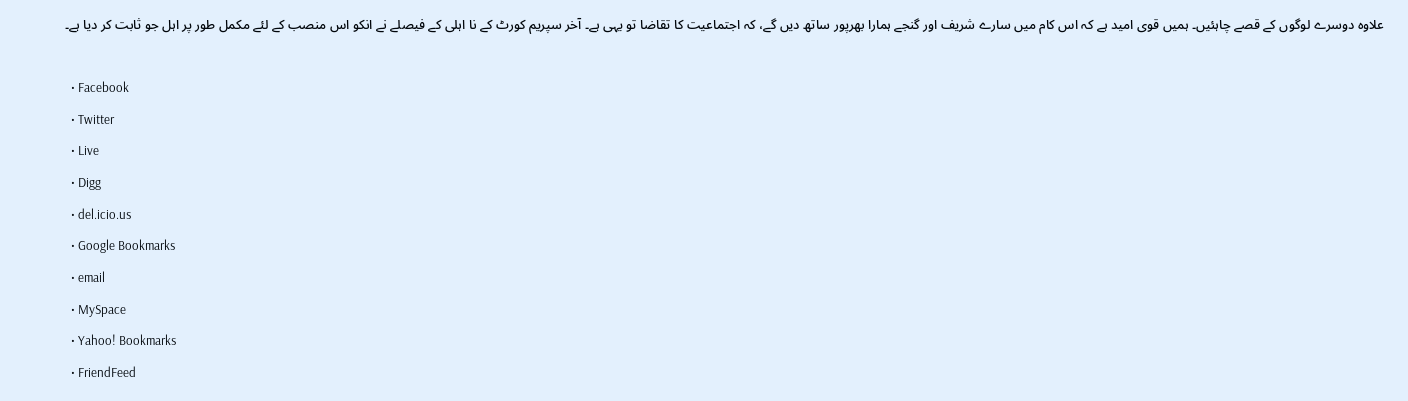علاوہ دوسرے لوگوں کے قصے چاہئیں۔ ہمیں قوی امید ہے کہ اس کام میں سارے شریف اور گنجے ہمارا بھرپور ساتھ دیں گے، کہ اجتماعیت کا تقاضا تو یہی ہے۔ آخر سپریم کورٹ کے نا اہلی کے فیصلے نے انکو اس منصب کے لئے مکمل طور پر اہل جو ثابت کر دیا ہے۔

  • Facebook
  • Twitter
  • Live
  • Digg
  • del.icio.us
  • Google Bookmarks
  • email
  • MySpace
  • Yahoo! Bookmarks
  • FriendFeed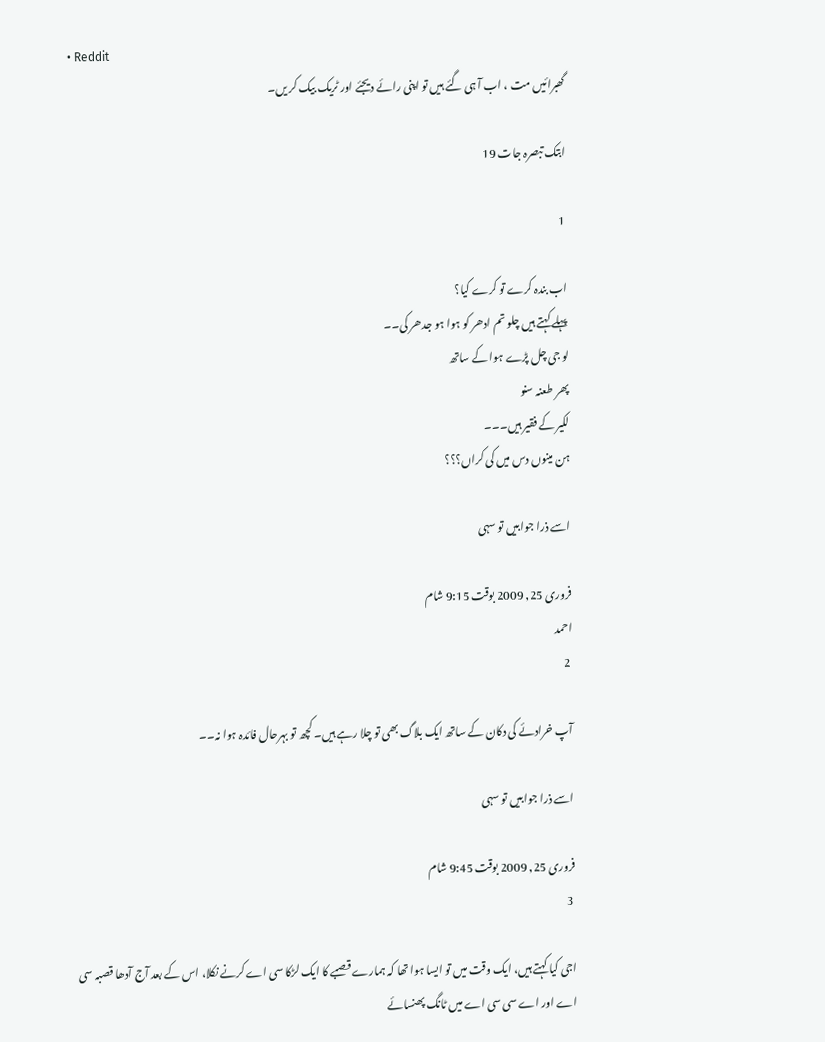• Reddit
گھبرائیں مت ، اب آ ہی گئے ہیں تو اپنی رائے دیجئے اور ٹریک بیک کر یں۔

ابتک تبصرہ جات 19

 1

اب بندہ کرے تو کرے کیا؟
پہلے کہتے ہیں چلو تم ادھر کو ہوا ہو جدھر کی۔۔
لو جی چل پڑے ہوا کے ساتھ
پھر طعنہ سنو
لکیر کے فقیر ہیں۔۔۔
ہن مینوں دس میں کی کراں؟؟؟

اسے ذرا جوابیں تو سہی

فروری 25, 2009 بوقت 9:15 شام
احمد
 2

آپ خرادئے کی دکان کے ساتھ ایک بلاگ بھی تو چلا رہے ہیں۔ کچھ تو بہرحال فائدہ ہوا نہ۔۔

اسے ذرا جوابیں تو سہی

فروری 25, 2009 بوقت 9:45 شام
 3

اجی کیا کہتے ہیں، ایک وقت میں تو ایسا ہوا تھا کہ ہمارے قصبے کا ایک لڑکا سی اے کرنے نکلا، اس کے بعد آج آدھا قصبہ سی اے اور اے سی سی اے میں ٹانگ پھنسائے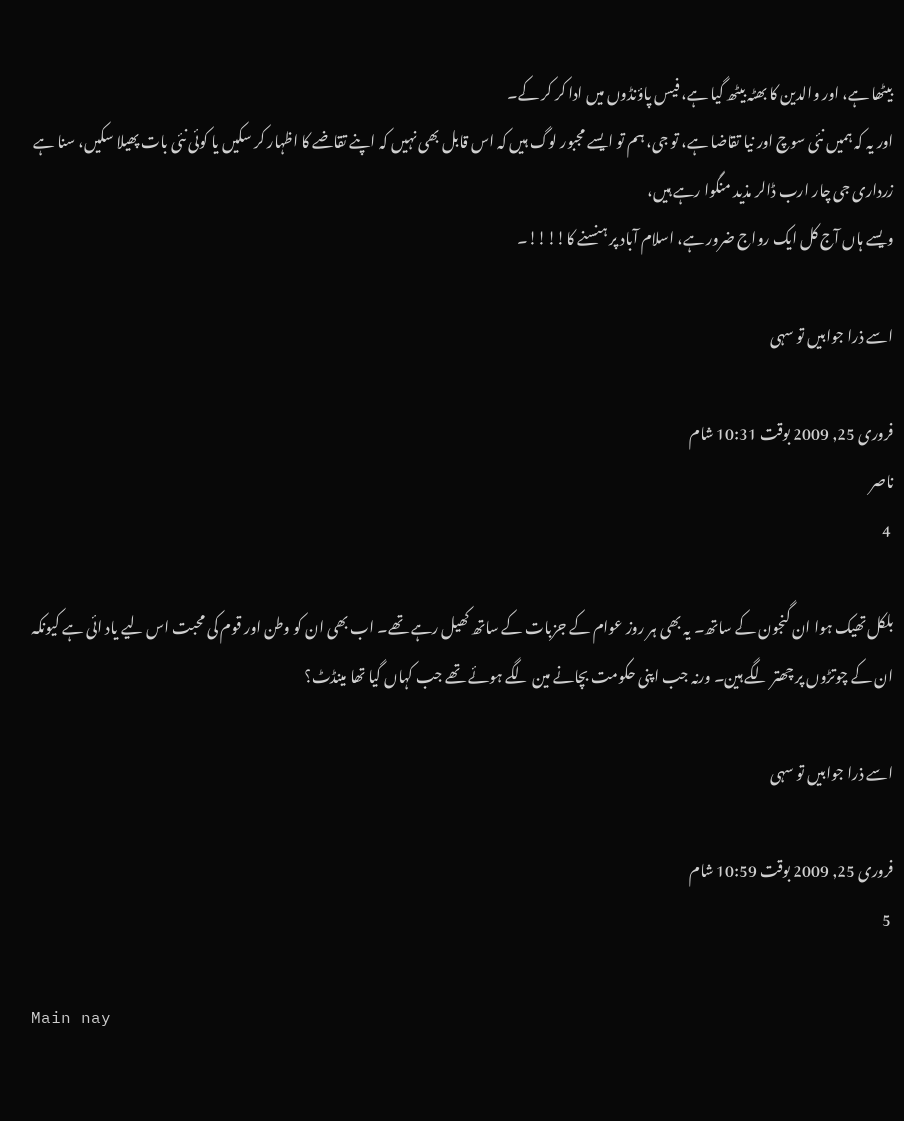بیٹھا ہے، اور والدین کا بھٹہ بیٹھ گیا ہے، فیس پاؤنڈوں میں ادا کر کر کے۔
اور یہ کہ ہمیں نئی سوچ اور نیا تقاضا ہے، تو جی، ہم تو ایسے مجبور لوگ ہیں کہ اس قابل بھی نہیں کہ اپنے تقاضے کا اظہار کر سکیں یا کوئی نئی بات پھیلا سکیں، سنا ہے زرداری جی چار ارب ڈالر مذید منگوا رہے ہیں،
ویسے ہاں آج کل ایک رواج ضرور ہے، اسلام آباد پر ہنسنے کا!!!!۔

اسے ذرا جوابیں تو سہی

فروری 25, 2009 بوقت 10:31 شام
ناصر
 4

بلکل تھیک ہوا ان گنجون کے ساتھ۔ یہ بھی ہر روز عوام کے جزبات کے ساتھ کھیل رہے تھے۔ اب بھی ان کو وطن اور قوم کی محبت اس لیے یاد ائی ہے کیونکہ ان کے چوتڑوں پر چھتر لگے ہین۔ ورنہ جب اپنی حکومت بچانے مین لگے ہوئے تھے جب کہاں گیا تھا مینڈٹ؟

اسے ذرا جوابیں تو سہی

فروری 25, 2009 بوقت 10:59 شام
 5

Main nay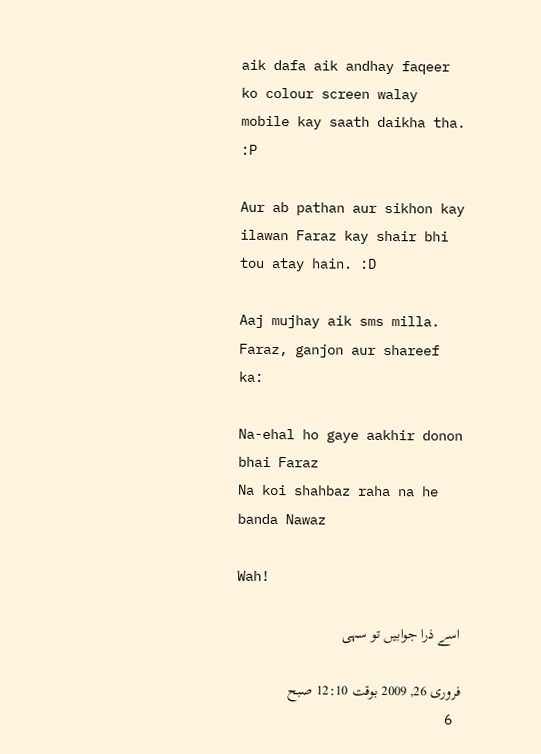aik dafa aik andhay faqeer ko colour screen walay mobile kay saath daikha tha. :P

Aur ab pathan aur sikhon kay ilawan Faraz kay shair bhi tou atay hain. :D

Aaj mujhay aik sms milla. Faraz, ganjon aur shareef ka:

Na-ehal ho gaye aakhir donon bhai Faraz
Na koi shahbaz raha na he banda Nawaz

Wah!

اسے ذرا جوابیں تو سہی

فروری 26, 2009 بوقت 12:10 صبح
 6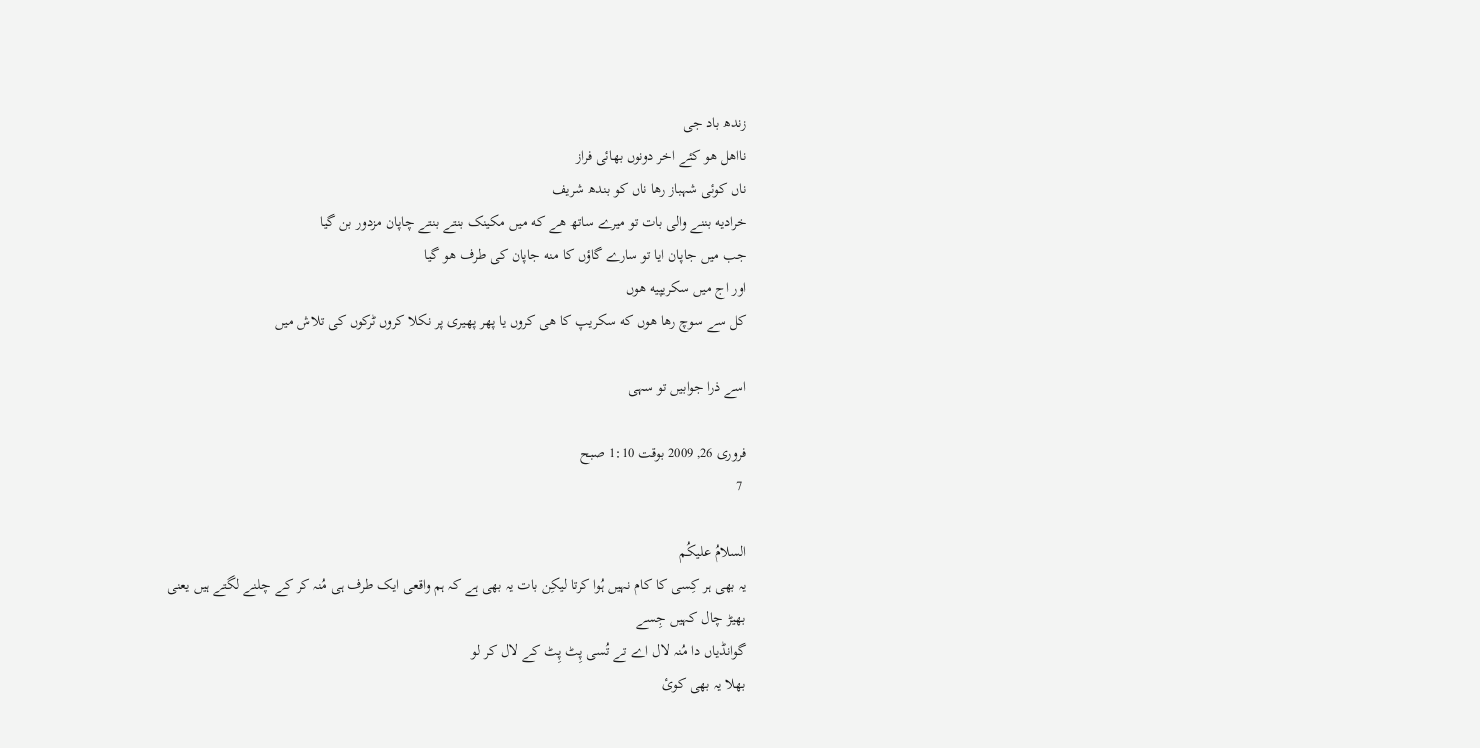زندھ باد جی
نااھل هو کئے اخر دونوں بھائی فراز
ناں کوئی شہباز رها ناں کو بندھ شریف
خرادیه بننے والی بات تو میرے ساتھ هے که میں مکینک بنتے بنتے چاپان مزدور بن گیا
جب میں جاپان ایا تو سارے گاؤں کا منه جاپان کی طرف هو گیا
اور اج میں سکریپیه هوں
کل سے سوچ رها هوں که سکریپ کا هی کروں یا پھر پھیری پر نکلا کروں ٹرکوں کی تلاش میں

اسے ذرا جوابیں تو سہی

فروری 26, 2009 بوقت 1:10 صبح
 7

السلامُ علیکُم
یہ بھی ہر کِسی کا کام نہیں ہُوا کرتا لیکِن بات یہ بھی ہے کہ ہم واقعی ایک طرف ہی مُنہ کر کے چلنے لگتے ہیں یعنی بھیڑ چال کہیں جِسے
گوانڈیاں دا مُنہ لال اے تے تُسی پِٹ پِٹ کے لال کر لو
بھلا یہ بھی کوئ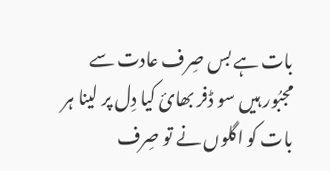بات ہے بس صِرف عادت سے مجبُور ہیں سو ڈفر بھائ کیا دِل پر لینا ہر بات کو اگلوں نے تو صِرف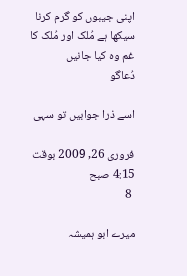اپنی جیبوں کو گرم کرنا سیکھا ہے مُلک اور مُلک کا غم وہ کیا جانیں
دُعاگو

اسے ذرا جوابیں تو سہی

فروری 26, 2009 بوقت 4:15 صبح
 8

میرے ابو ہمیشہ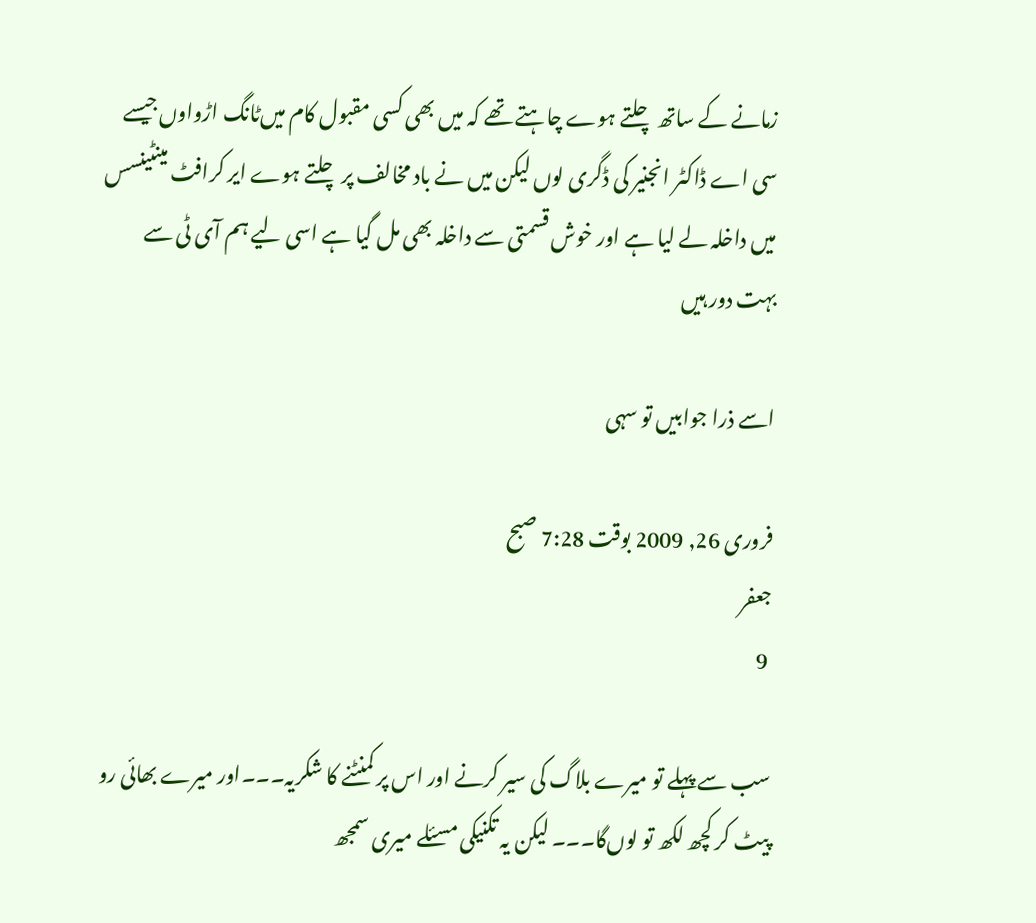زمانے کے ساتھ چلتے ہوے چاہتے تھے کہ میں بھی کسی مقبول کام میں‌ٹانگ اڑواوں‌جیسے سی اے ڈاکٹر انجنیر کی ڈگری لوں لیکن میں نے باد مخالف پر چلتے ہوے ایر کرافٹ مینٹینسس میں داخلہ لے لیا ہے اور خوش قسمتی سے داخلہ بھی مل گیا ہے اسی لیے ہم آی ٹی سے بہت دور ہیں

اسے ذرا جوابیں تو سہی

فروری 26, 2009 بوقت 7:28 صبح
جعفر
 9

سب سے پہلے تو میرے بلاگ کی سیر کرنے اور اس پر کمنٹنے کا شکریہ۔۔۔اور میرے بھائی رو پیٹ کر کچھ لکھ تو لوں‌گا۔۔۔ لیکن یہ تکنیکی مسئلے میری سمجھ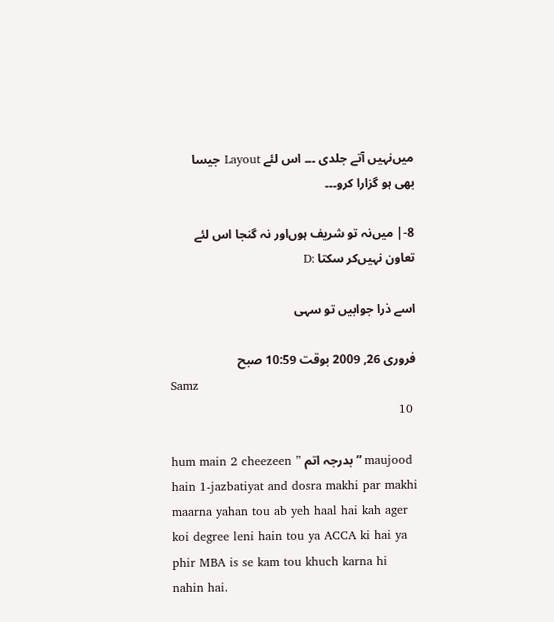میں‌نہیں‌ آتے جلدی ۔۔۔ اس لئے Layout جیسا بھی ہو گزارا کرو۔۔۔

8-| میں‌نہ تو شریف ہوں‌اور نہ گنجا اس لئے تعاون نہیں‌کر سکتا :D

اسے ذرا جوابیں تو سہی

فروری 26, 2009 بوقت 10:59 صبح
Samz
 10

hum main 2 cheezeen ” بدرجہ اتم” maujood hain 1-jazbatiyat and dosra makhi par makhi maarna yahan tou ab yeh haal hai kah ager koi degree leni hain tou ya ACCA ki hai ya phir MBA is se kam tou khuch karna hi nahin hai.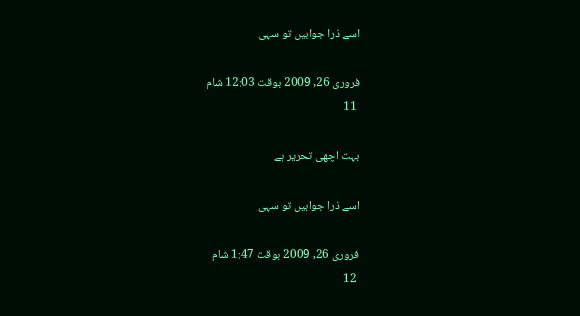اسے ذرا جوابیں تو سہی

فروری 26, 2009 بوقت 12:03 شام
 11

بہت اچھی تحریر ہے

اسے ذرا جوابیں تو سہی

فروری 26, 2009 بوقت 1:47 شام
 12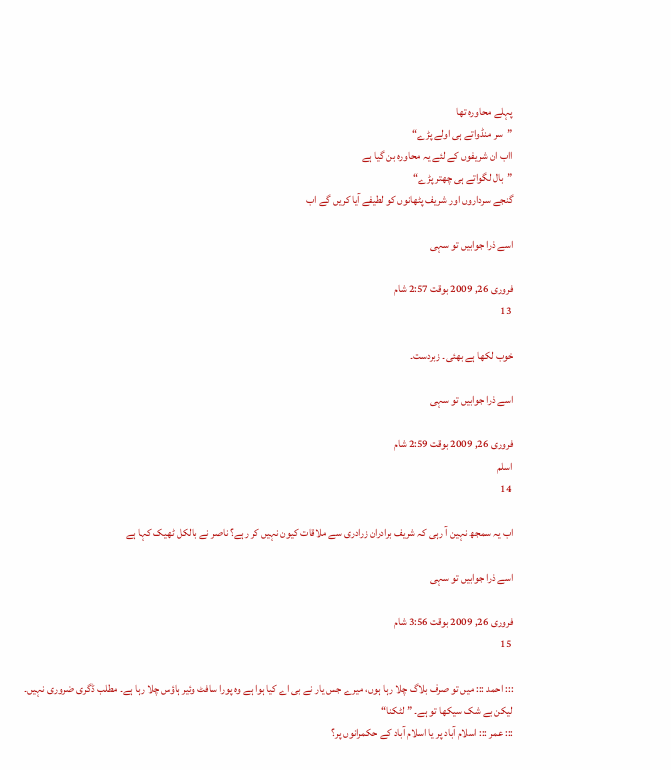پہلے محاورہ تھا
”سر منڈواتے ہی اولے پڑے“
ااب ان شریفوں کے لئے یہ محاورہ بن گیا ہے
”بال لگواتے ہی چھتر پڑے“
گنجے سرداروں اور شریف پٹھانوں کو لطیفے آیا کریں گے اب

اسے ذرا جوابیں تو سہی

فروری 26, 2009 بوقت 2:57 شام
 13

خوب لکھا ہے بھئی۔ زبردست۔

اسے ذرا جوابیں تو سہی

فروری 26, 2009 بوقت 2:59 شام
اسلم
 14

اب یہ سمجھ نہین آ رہی کہ شریف برادران زرادری سے ملاقات کیون نہیں کر رہے؟ ناصر نے بالکل ٹھیک کہا ہے

اسے ذرا جوابیں تو سہی

فروری 26, 2009 بوقت 3:56 شام
 15

::: احمد ::: میں تو صرف بلاگ چلا رہا ہوں، میرے جس یار نے بی اے کیا ہوا ہے وہ پورا سافٹ وئیر ہاؤس چلا رہا ہے۔ مطلب ڈگری ضروری نہیں۔ لیکن بے شک سیکھا تو ہے۔ ”لٹکنا“
::: عمر ::: اسلام آباد پر یا اسلام آباد کے حکمرانوں پر؟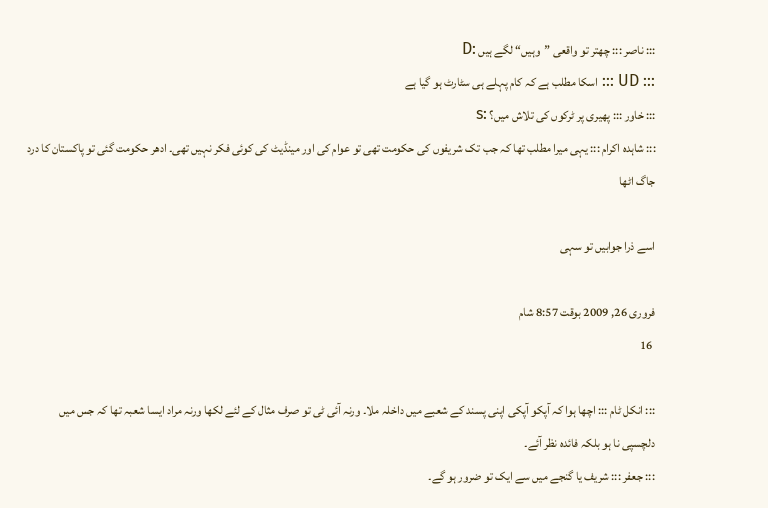::: ناصر ::: چھتر تو واقعی ”وہیں“ لگے ہیں :D
::: UD ::: اسکا مطلب ہے کہ کام پہلے ہی سٹارٹ ہو گیا ہے
::: خاور ::: پھیری پر ٹرکوں کی تلاش میں؟ :s
::: شاہدہ اکرام ::: یہی میرا مطلب تھا کہ جب تک شریفوں کی حکومت تھی تو عوام کی اور مینڈیٹ کی کوئی فکر نہیں تھی۔ ادھر حکومت گئی تو پاکستان کا درد جاگ اٹھا

اسے ذرا جوابیں تو سہی

فروری 26, 2009 بوقت 8:57 شام
 16

::: انکل ٹام ::: اچھا ہوا کہ آپکو آپکی اپنی پسند کے شعبے میں داخلہ ملا۔ ورنہ آئی ٹی تو صرف مثال کے لئے لکھا ورنہ مراد ایسا شعبہ تھا کہ جس میں دلچسپی نا ہو بلکہ فائدہ نظر آئے۔
::: جعفر ::: شریف یا گنجے میں سے ایک تو ضرور ہو گے۔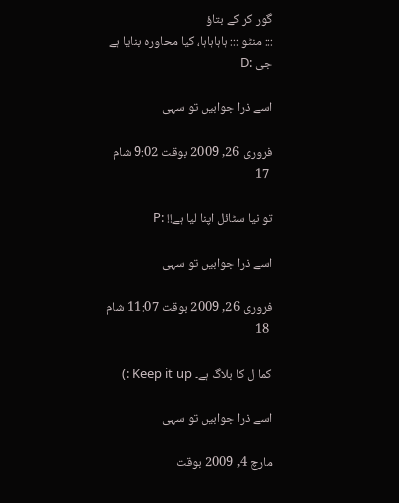گور کر کے بتاؤ
::: منٹو ::: ہاہاہاہا، کیا محاورہ بنایا ہے جی :D

اسے ذرا جوابیں تو سہی

فروری 26, 2009 بوقت 9:02 شام
 17

تو نیا سٹائل اپنا لیا ہے!! :P

اسے ذرا جوابیں تو سہی

فروری 26, 2009 بوقت 11:07 شام
 18

کما ل کا بلاگ ہے۔ Keep it up :)

اسے ذرا جوابیں تو سہی

مارچ 4, 2009 بوقت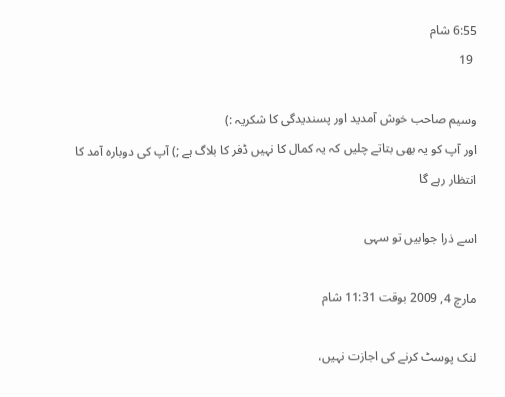6:55 شام
 19

وسیم صاحب خوش آمدید اور پسندیدگی کا شکریہ :)
اور آپ کو یہ بھی بتاتے چلیں کہ یہ کمال کا نہیں ڈفر کا بلاگ ہے ;) آپ کی دوبارہ آمد کا انتظار رہے گا

اسے ذرا جوابیں تو سہی

مارچ 4, 2009 بوقت 11:31 شام

لنک پوسٹ کرنے کی اجازت نہیں،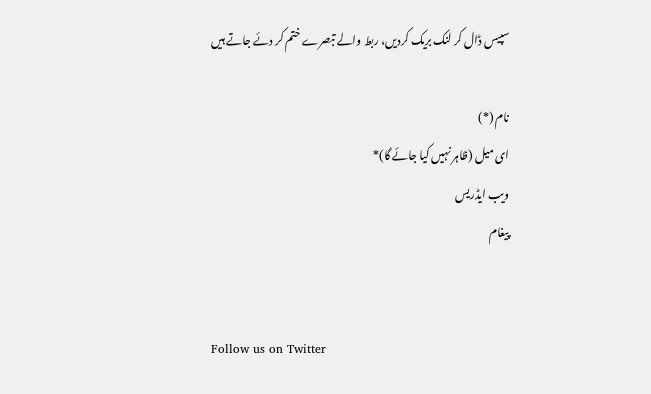سپیس ڈال کر لنک بریک کردیں، ربط والے تبصرے ختم کر دئے جاتے ہیں

نام (*)
ای میل (ظاہر نہیں کیا جائے گا)*
ویب ایڈریس
پیغام


Follow us on Twitter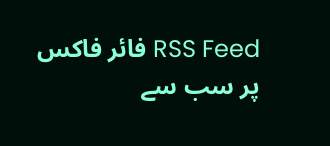RSS Feed فائر فاکس پر سب سے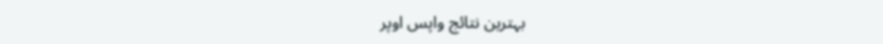بہترین نتائج واپس اوپر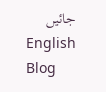جائیں
English Blog